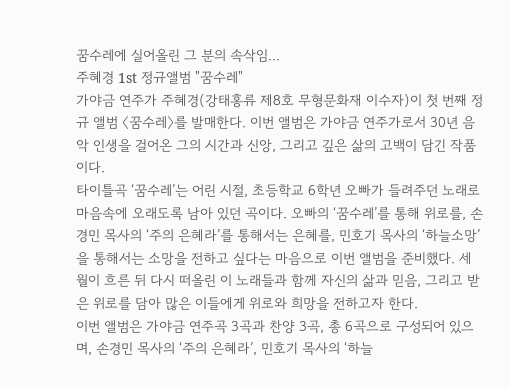꿈수레에 실어올린 그 분의 속삭임...
주혜경 1st 정규앨범 "꿈수레"
가야금 연주가 주혜경(강태홍류 제8호 무형문화재 이수자)이 첫 번째 정규 앨범 〈꿈수레〉를 발매한다. 이번 앨범은 가야금 연주가로서 30년 음악 인생을 걸어온 그의 시간과 신앙, 그리고 깊은 삶의 고백이 담긴 작품이다.
타이틀곡 ‘꿈수레’는 어린 시절, 초등학교 6학년 오빠가 들려주던 노래로 마음속에 오래도록 남아 있던 곡이다. 오빠의 ‘꿈수레’를 통해 위로를, 손경민 목사의 ‘주의 은혜라’를 통해서는 은혜를, 민호기 목사의 ‘하늘소망’을 통해서는 소망을 전하고 싶다는 마음으로 이번 앨범을 준비했다. 세월이 흐른 뒤 다시 떠올린 이 노래들과 함께 자신의 삶과 믿음, 그리고 받은 위로를 담아 많은 이들에게 위로와 희망을 전하고자 한다.
이번 앨범은 가야금 연주곡 3곡과 찬양 3곡, 총 6곡으로 구성되어 있으며, 손경민 목사의 ‘주의 은혜라’, 민호기 목사의 ‘하늘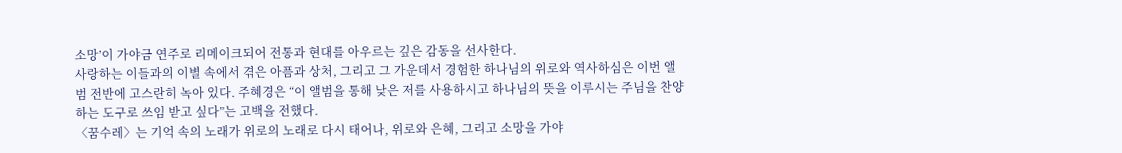소망’이 가야금 연주로 리메이크되어 전통과 현대를 아우르는 깊은 감동을 선사한다.
사랑하는 이들과의 이별 속에서 겪은 아픔과 상처, 그리고 그 가운데서 경험한 하나님의 위로와 역사하심은 이번 앨범 전반에 고스란히 녹아 있다. 주혜경은 “이 앨범을 통해 낮은 저를 사용하시고 하나님의 뜻을 이루시는 주님을 찬양하는 도구로 쓰임 받고 싶다”는 고백을 전했다.
〈꿈수레〉는 기억 속의 노래가 위로의 노래로 다시 태어나, 위로와 은혜, 그리고 소망을 가야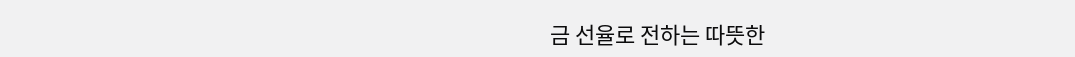금 선율로 전하는 따뜻한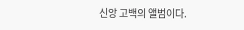신앙 고백의 앨범이다.